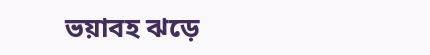ভয়াবহ ঝড়ে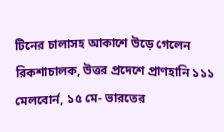টিনের চালাসহ আকাশে উড়ে গেলেন রিকশাচালক, উত্তর প্রদেশে প্রাণহানি ১১১
মেলবোর্ন, ১৫ মে- ভারতের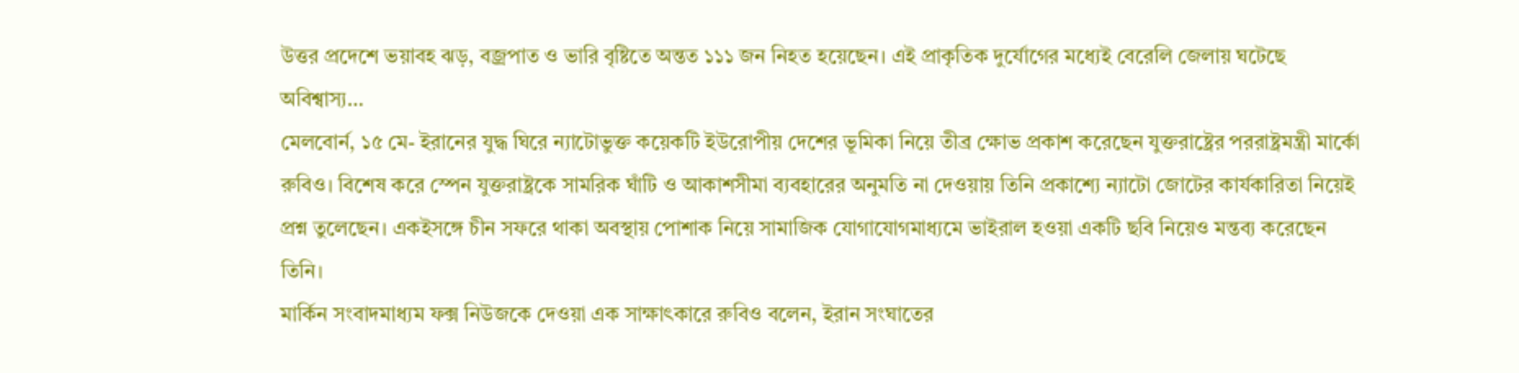উত্তর প্রদেশে ভয়াবহ ঝড়, বজ্রপাত ও ভারি বৃষ্টিতে অন্তত ১১১ জন নিহত হয়েছেন। এই প্রাকৃতিক দুর্যোগের মধ্যেই বেরেলি জেলায় ঘটেছে অবিশ্বাস্য…
মেলবোর্ন, ১৫ মে- ইরানের যুদ্ধ ঘিরে ন্যাটোভুক্ত কয়েকটি ইউরোপীয় দেশের ভূমিকা নিয়ে তীব্র ক্ষোভ প্রকাশ করেছেন যুক্তরাষ্ট্রের পররাষ্ট্রমন্ত্রী মার্কো রুবিও। বিশেষ করে স্পেন যুক্তরাষ্ট্রকে সামরিক ঘাঁটি ও আকাশসীমা ব্যবহারের অনুমতি না দেওয়ায় তিনি প্রকাশ্যে ন্যাটো জোটের কার্যকারিতা নিয়েই প্রশ্ন তুলেছেন। একইসঙ্গে চীন সফরে থাকা অবস্থায় পোশাক নিয়ে সামাজিক যোগাযোগমাধ্যমে ভাইরাল হওয়া একটি ছবি নিয়েও মন্তব্য করেছেন তিনি।
মার্কিন সংবাদমাধ্যম ফক্স নিউজকে দেওয়া এক সাক্ষাৎকারে রুবিও বলেন, ইরান সংঘাতের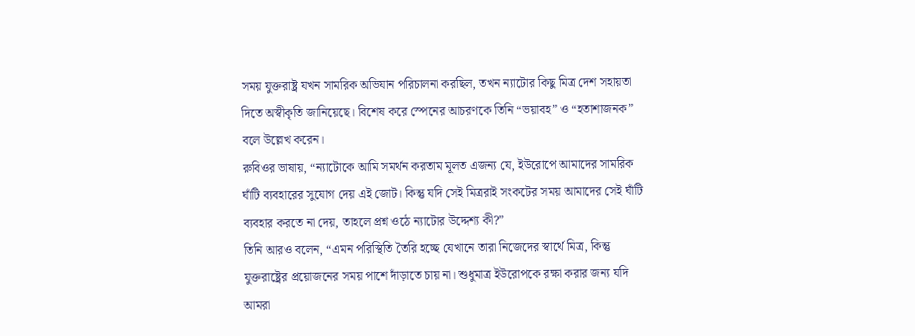সময় যুক্তরাষ্ট্র যখন সামরিক অভিযান পরিচালনা করছিল, তখন ন্যাটোর কিছু মিত্র দেশ সহায়তা দিতে অস্বীকৃতি জানিয়েছে। বিশেষ করে স্পেনের আচরণকে তিনি “ভয়াবহ” ও “হতাশাজনক” বলে উল্লেখ করেন।
রুবিওর ভাষায়, “ন্যাটোকে আমি সমর্থন করতাম মূলত এজন্য যে, ইউরোপে আমাদের সামরিক ঘাঁটি ব্যবহারের সুযোগ দেয় এই জোট। কিন্তু যদি সেই মিত্ররাই সংকটের সময় আমাদের সেই ঘাঁটি ব্যবহার করতে না দেয়, তাহলে প্রশ্ন ওঠে ন্যাটোর উদ্দেশ্য কী?”
তিনি আরও বলেন, “এমন পরিস্থিতি তৈরি হচ্ছে যেখানে তারা নিজেদের স্বার্থে মিত্র, কিন্তু যুক্তরাষ্ট্রের প্রয়োজনের সময় পাশে দাঁড়াতে চায় না। শুধুমাত্র ইউরোপকে রক্ষা করার জন্য যদি আমরা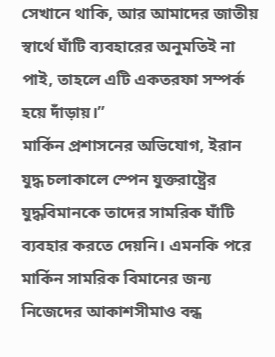সেখানে থাকি, আর আমাদের জাতীয় স্বার্থে ঘাঁটি ব্যবহারের অনুমতিই না পাই, তাহলে এটি একতরফা সম্পর্ক হয়ে দাঁড়ায়।”
মার্কিন প্রশাসনের অভিযোগ, ইরান যুদ্ধ চলাকালে স্পেন যুক্তরাষ্ট্রের যুদ্ধবিমানকে তাদের সামরিক ঘাঁটি ব্যবহার করতে দেয়নি। এমনকি পরে মার্কিন সামরিক বিমানের জন্য নিজেদের আকাশসীমাও বন্ধ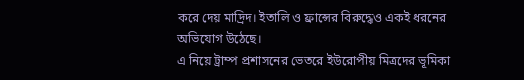করে দেয় মাদ্রিদ। ইতালি ও ফ্রান্সের বিরুদ্ধেও একই ধরনের অভিযোগ উঠেছে।
এ নিয়ে ট্রাম্প প্রশাসনের ভেতরে ইউরোপীয় মিত্রদের ভূমিকা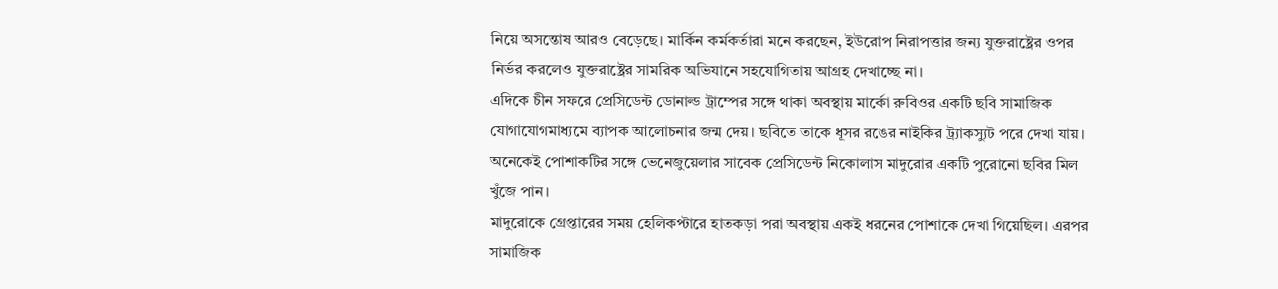নিয়ে অসন্তোষ আরও বেড়েছে। মার্কিন কর্মকর্তারা মনে করছেন, ইউরোপ নিরাপত্তার জন্য যুক্তরাষ্ট্রের ওপর নির্ভর করলেও যুক্তরাষ্ট্রের সামরিক অভিযানে সহযোগিতায় আগ্রহ দেখাচ্ছে না।
এদিকে চীন সফরে প্রেসিডেন্ট ডোনাল্ড ট্রাম্পের সঙ্গে থাকা অবস্থায় মার্কো রুবিওর একটি ছবি সামাজিক যোগাযোগমাধ্যমে ব্যাপক আলোচনার জন্ম দেয়। ছবিতে তাকে ধূসর রঙের নাইকির ট্র্যাকস্যুট পরে দেখা যায়। অনেকেই পোশাকটির সঙ্গে ভেনেজুয়েলার সাবেক প্রেসিডেন্ট নিকোলাস মাদুরোর একটি পুরোনো ছবির মিল খুঁজে পান।
মাদুরোকে গ্রেপ্তারের সময় হেলিকপ্টারে হাতকড়া পরা অবস্থায় একই ধরনের পোশাকে দেখা গিয়েছিল। এরপর সামাজিক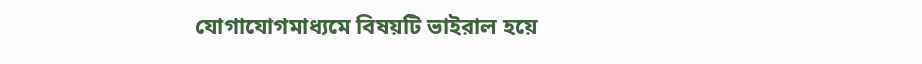যোগাযোগমাধ্যমে বিষয়টি ভাইরাল হয়ে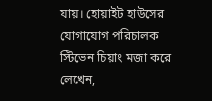যায়। হোয়াইট হাউসের যোগাযোগ পরিচালক স্টিভেন চিয়াং মজা করে লেখেন,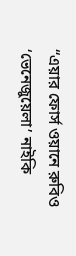“এয়ার ফোর্স ওয়ানে রুবিও ‘ভেনেজুয়েলা’ নাইকি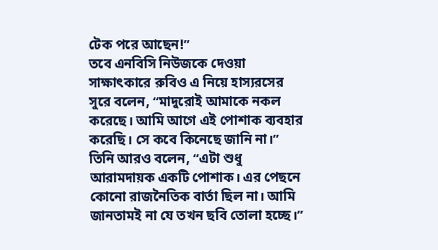টেক পরে আছেন!”
তবে এনবিসি নিউজকে দেওয়া সাক্ষাৎকারে রুবিও এ নিয়ে হাস্যরসের সুরে বলেন, “মাদুরোই আমাকে নকল করেছে। আমি আগে এই পোশাক ব্যবহার করেছি। সে কবে কিনেছে জানি না।”
তিনি আরও বলেন, “এটা শুধু আরামদায়ক একটি পোশাক। এর পেছনে কোনো রাজনৈতিক বার্তা ছিল না। আমি জানতামই না যে তখন ছবি তোলা হচ্ছে।”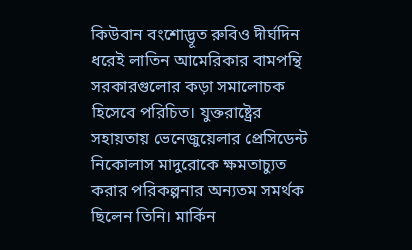কিউবান বংশোদ্ভূত রুবিও দীর্ঘদিন ধরেই লাতিন আমেরিকার বামপন্থি সরকারগুলোর কড়া সমালোচক হিসেবে পরিচিত। যুক্তরাষ্ট্রের সহায়তায় ভেনেজুয়েলার প্রেসিডেন্ট নিকোলাস মাদুরোকে ক্ষমতাচ্যুত করার পরিকল্পনার অন্যতম সমর্থক ছিলেন তিনি। মার্কিন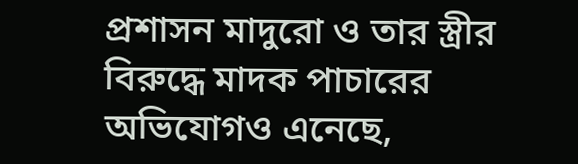প্রশাসন মাদুরো ও তার স্ত্রীর বিরুদ্ধে মাদক পাচারের অভিযোগও এনেছে,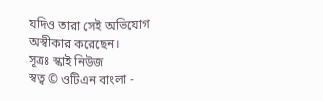যদিও তারা সেই অভিযোগ অস্বীকার করেছেন।
সূত্রঃ স্কাই নিউজ
স্বত্ব © ওটিএন বাংলা -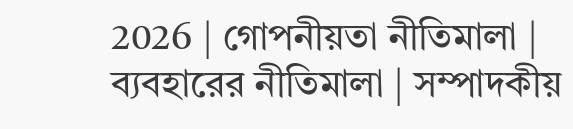2026 | গোপনীয়তা নীতিমালা | ব্যবহারের নীতিমালা | সম্পাদকীয়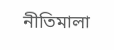নীতিমালা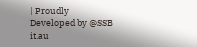| Proudly Developed by @SSB it.au